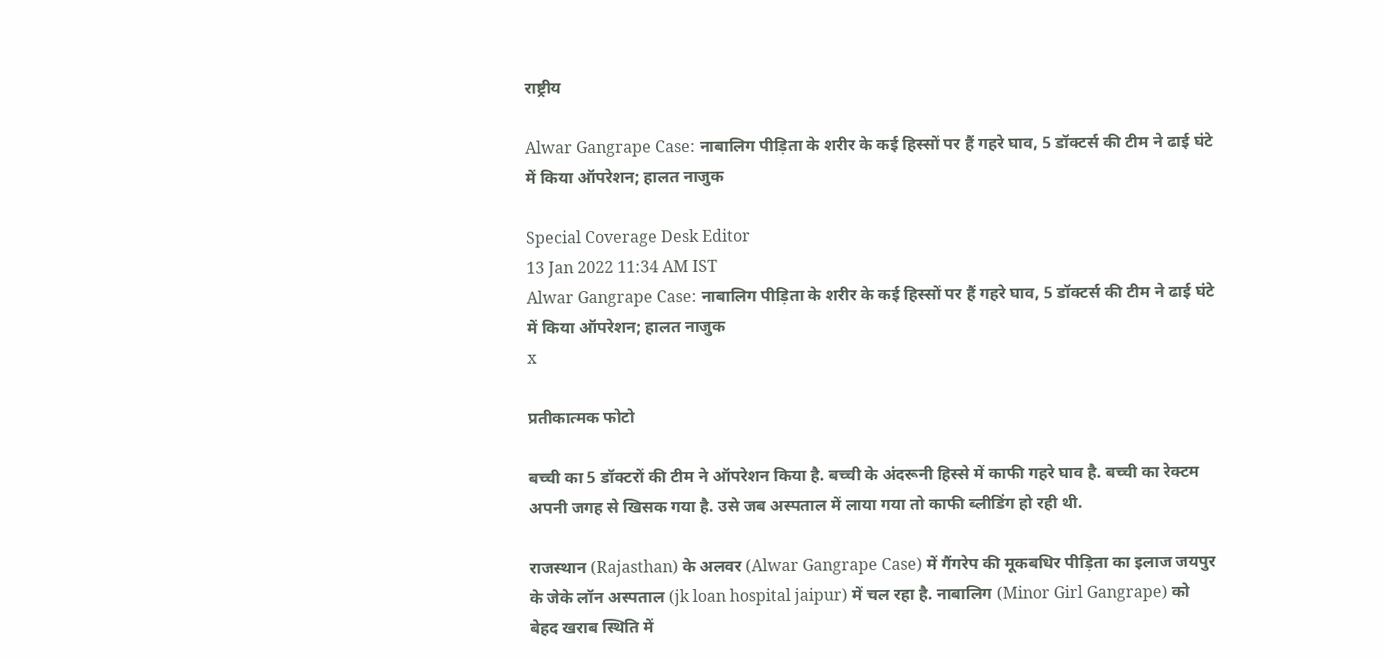राष्ट्रीय

Alwar Gangrape Case: नाबालिग पीड़िता के शरीर के कई हिस्सों पर हैं गहरे घाव, 5 डॉक्टर्स की टीम ने ढाई घंटे में किया ऑपरेशन; हालत नाजुक

Special Coverage Desk Editor
13 Jan 2022 11:34 AM IST
Alwar Gangrape Case: नाबालिग पीड़िता के शरीर के कई हिस्सों पर हैं गहरे घाव, 5 डॉक्टर्स की टीम ने ढाई घंटे में किया ऑपरेशन; हालत नाजुक
x

प्रतीकात्मक फोटो

बच्ची का 5 डॉक्टरों की टीम ने ऑपरेशन किया है. बच्ची के अंदरूनी हिस्से में काफी गहरे घाव है. बच्ची का रेक्टम अपनी जगह से खिसक गया है. उसे जब अस्पताल में लाया गया तो काफी ब्लीडिंग हो रही थी.

राजस्थान (Rajasthan) के अलवर (Alwar Gangrape Case) में गैंगरेप की मूकबधिर पीड़िता का इलाज जयपुर के जेके लॉन अस्पताल (jk loan hospital jaipur) में चल रहा है. नाबालिग (Minor Girl Gangrape) को बेहद खराब स्थिति में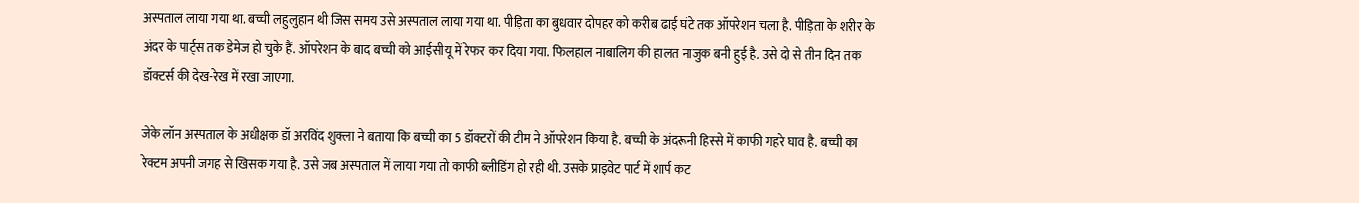अस्पताल लाया गया था. बच्ची लहुलुहान थी जिस समय उसे अस्पताल लाया गया था. पीड़िता का बुधवार दोपहर को करीब ढाई घंटे तक ऑपरेशन चला है. पीड़िता के शरीर के अंदर के पार्ट्स तक डेमेज हो चुके हैं. ऑपरेशन के बाद बच्ची को आईसीयू में रेफर कर दिया गया. फिलहाल नाबालिग की हालत नाजुक बनी हुई है. उसे दो से तीन दिन तक डॉक्टर्स की देख-रेख में रखा जाएगा.

जेके लॉन अस्पताल के अधीक्षक डॉ अरविंद शुक्ला ने बताया कि बच्ची का 5 डॉक्टरों की टीम ने ऑपरेशन किया है. बच्ची के अंदरूनी हिस्से में काफी गहरे घाव है. बच्ची का रेक्टम अपनी जगह से खिसक गया है. उसे जब अस्पताल में लाया गया तो काफी ब्लीडिंग हो रही थी. उसके प्राइवेट पार्ट में शार्प कट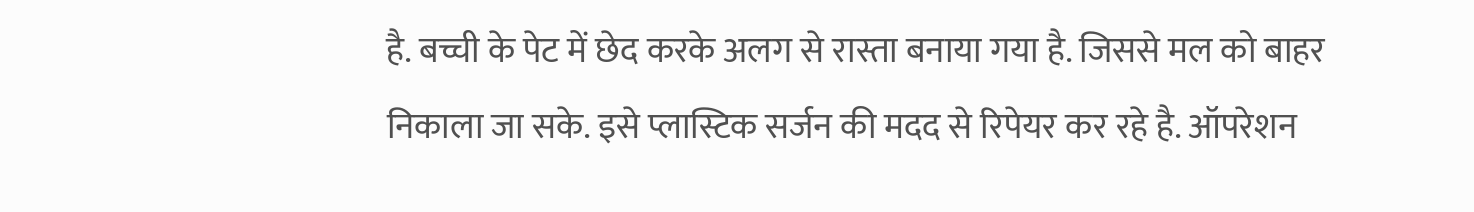है. बच्ची के पेट में छेद करके अलग से रास्ता बनाया गया है. जिससे मल को बाहर निकाला जा सके. इसे प्लास्टिक सर्जन की मदद से रिपेयर कर रहे है. ऑपरेशन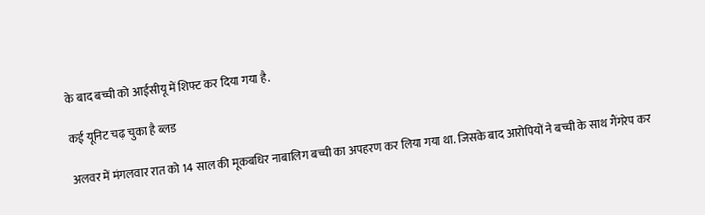के बाद बच्ची को आईसीयू में शिफ्ट कर दिया गया है.

कई यूनिट चढ़ चुका है ब्लड

अलवर में मंगलवार रात को 14 साल की मूकबधिर नाबालिग बच्ची का अपहरण कर लिया गया था. जिसके बाद आरोपियों ने बच्ची के साथ गैंगरेप कर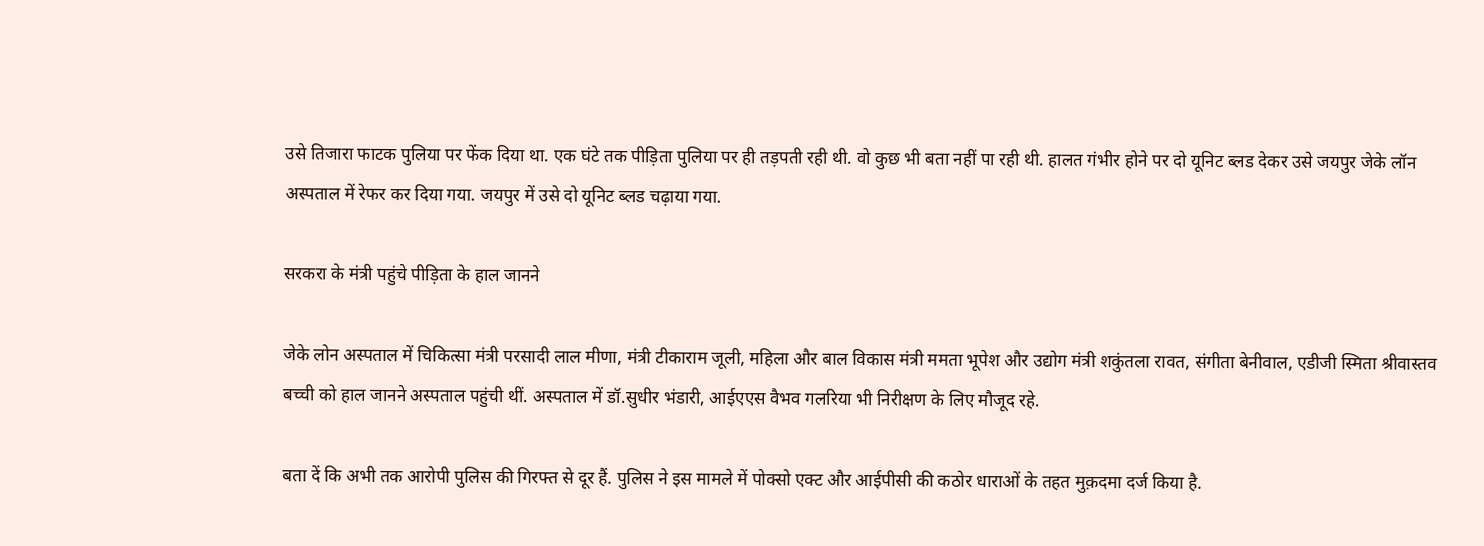उसे तिजारा फाटक पुलिया पर फेंक दिया था. एक घंटे तक पीड़िता पुलिया पर ही तड़पती रही थी. वो कुछ भी बता नहीं पा रही थी. हालत गंभीर होने पर दो यूनिट ब्लड देकर उसे जयपुर जेके लॉन अस्पताल में रेफर कर दिया गया. जयपुर में उसे दो यूनिट ब्लड चढ़ाया गया.

सरकरा के मंत्री पहुंचे पीड़िता के हाल जानने

जेके लोन अस्पताल में चिकित्सा मंत्री परसादी लाल मीणा, मंत्री टीकाराम जूली, महिला और बाल विकास मंत्री ममता भूपेश और उद्योग मंत्री शकुंतला रावत, संगीता बेनीवाल, एडीजी स्मिता श्रीवास्तव बच्ची को हाल जानने अस्पताल पहुंची थीं. अस्पताल में डॉ.सुधीर भंडारी, आईएएस वैभव गलरिया भी निरीक्षण के लिए मौजूद रहे.

बता दें कि अभी तक आरोपी पुलिस की गिरफ्त से दूर हैं. पुलिस ने इस मामले में पोक्सो एक्ट और आईपीसी की कठोर धाराओं के तहत मुक़दमा दर्ज किया है.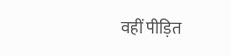वहीं पीड़ित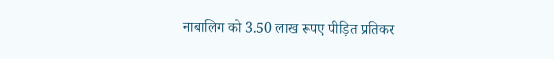नाबालिग को 3.50 लाख रूपए पीड़ित प्रतिकर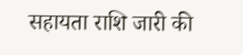सहायता राशि जारी की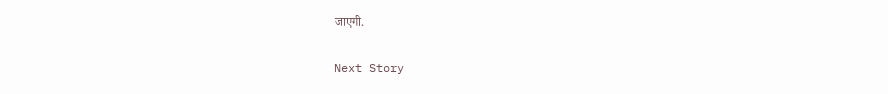जाएगी.

Next Story